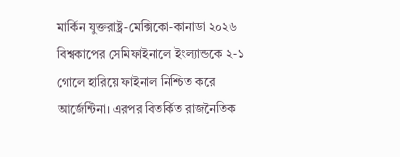মার্কিন যুক্তরাষ্ট্র-মেক্সিকো-কানাডা ২০২৬ বিশ্বকাপের সেমিফাইনালে ইংল্যান্ডকে ২-১ গোলে হারিয়ে ফাইনাল নিশ্চিত করে আর্জেন্টিনা। এরপর বিতর্কিত রাজনৈতিক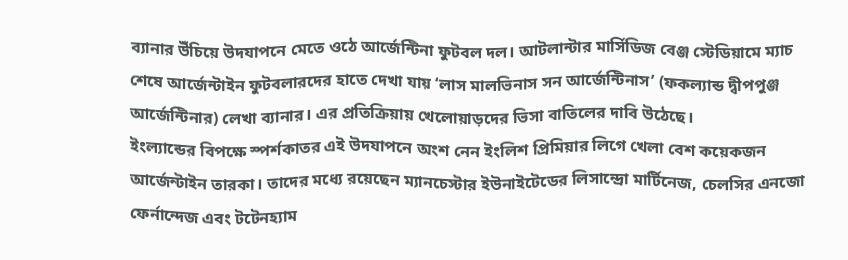ব্যানার উঁচিয়ে উদযাপনে মেতে ওঠে আর্জেন্টিনা ফুটবল দল। আটলান্টার মার্সিডিজ বেঞ্জ স্টেডিয়ামে ম্যাচ শেষে আর্জেন্টাইন ফুটবলারদের হাতে দেখা যায় ‘লাস মালভিনাস সন আর্জেন্টিনাস’ (ফকল্যান্ড দ্বীপপুঞ্জ আর্জেন্টিনার) লেখা ব্যানার। এর প্রতিক্রিয়ায় খেলোয়াড়দের ভিসা বাতিলের দাবি উঠেছে।
ইংল্যান্ডের বিপক্ষে স্পর্শকাতর এই উদযাপনে অংশ নেন ইংলিশ প্রিমিয়ার লিগে খেলা বেশ কয়েকজন আর্জেন্টাইন তারকা। তাদের মধ্যে রয়েছেন ম্যানচেস্টার ইউনাইটেডের লিসান্দ্রো মার্টিনেজ, চেলসির এনজো ফের্নান্দেজ এবং টটেনহ্যাম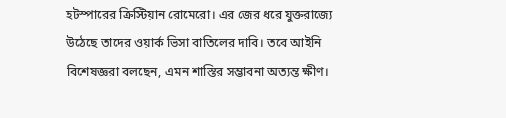হটস্পারের ক্রিস্টিয়ান রোমেরো। এর জের ধরে যুক্তরাজ্যে উঠেছে তাদের ওয়ার্ক ভিসা বাতিলের দাবি। তবে আইনি বিশেষজ্ঞরা বলছেন, এমন শাস্তির সম্ভাবনা অত্যন্ত ক্ষীণ।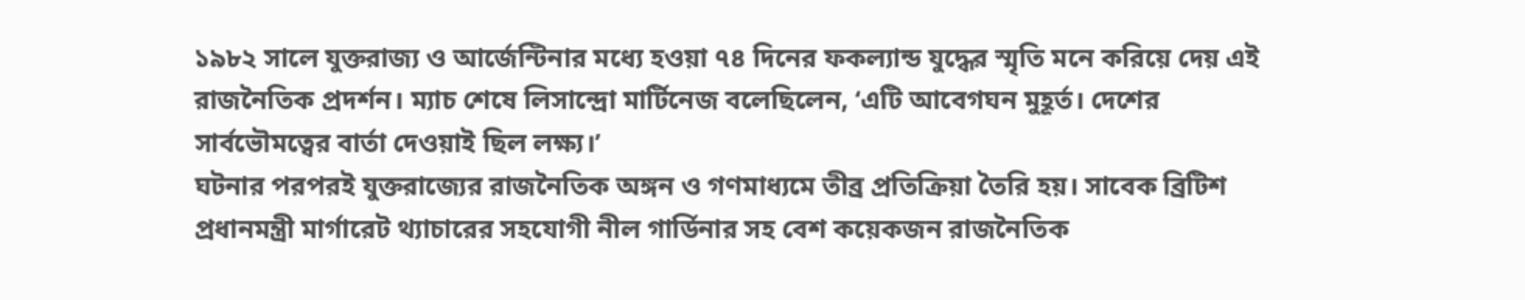১৯৮২ সালে যুক্তরাজ্য ও আর্জেন্টিনার মধ্যে হওয়া ৭৪ দিনের ফকল্যান্ড যুদ্ধের স্মৃতি মনে করিয়ে দেয় এই রাজনৈতিক প্রদর্শন। ম্যাচ শেষে লিসান্দ্রো মার্টিনেজ বলেছিলেন, ‘এটি আবেগঘন মুহূর্ত। দেশের সার্বভৌমত্বের বার্তা দেওয়াই ছিল লক্ষ্য।’
ঘটনার পরপরই যুক্তরাজ্যের রাজনৈতিক অঙ্গন ও গণমাধ্যমে তীব্র প্রতিক্রিয়া তৈরি হয়। সাবেক ব্রিটিশ প্রধানমন্ত্রী মার্গারেট থ্যাচারের সহযোগী নীল গার্ডিনার সহ বেশ কয়েকজন রাজনৈতিক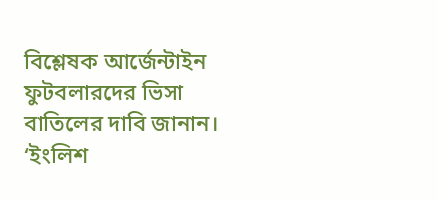বিশ্লেষক আর্জেন্টাইন ফুটবলারদের ভিসা বাতিলের দাবি জানান।
‘ইংলিশ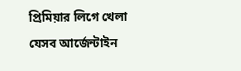প্রিমিয়ার লিগে খেলা যেসব আর্জেন্টাইন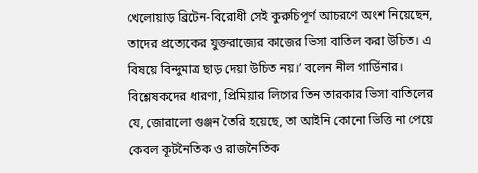খেলোয়াড় ব্রিটেন-বিরোধী সেই কুরুচিপূর্ণ আচরণে অংশ নিয়েছেন, তাদের প্রত্যেকের যুক্তরাজ্যের কাজের ভিসা বাতিল করা উচিত। এ বিষয়ে বিন্দুমাত্র ছাড় দেয়া উচিত নয়।’ বলেন নীল গার্ডিনার।
বিশ্লেষকদের ধারণা, প্রিমিয়ার লিগের তিন তারকার ভিসা বাতিলের যে, জোরালো গুঞ্জন তৈরি হয়েছে, তা আইনি কোনো ভিত্তি না পেয়ে কেবল কূটনৈতিক ও রাজনৈতিক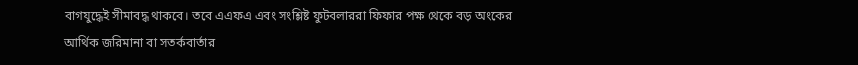বাগযুদ্ধেই সীমাবদ্ধ থাকবে। তবে এএফএ এবং সংশ্লিষ্ট ফুটবলাররা ফিফার পক্ষ থেকে বড় অংকের আর্থিক জরিমানা বা সতর্কবার্তার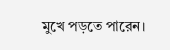মুখে পড়তে পারেন।